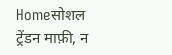Homeसोशल ट्रेंडन माफ़ी, न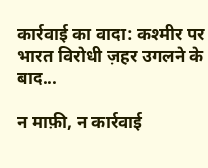कार्रवाई का वादा: कश्मीर पर भारत विरोधी ज़हर उगलने के बाद...

न माफ़ी, न कार्रवाई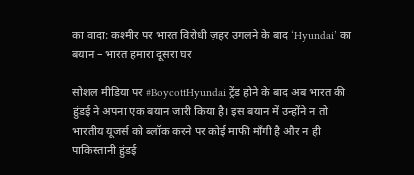का वादा: कश्मीर पर भारत विरोधी ज़हर उगलने के बाद ‘Hyundai’ का बयान – भारत हमारा दूसरा घर

सोशल मीडिया पर #BoycottHyundai ट्रेंड होने के बाद अब भारत की हुंडई ने अपना एक बयान जारी किया है। इस बयान में उन्होंने न तो भारतीय यूजर्स को ब्लॉक करने पर कोई माफी माँगी है और न ही पाकिस्तानी हुंडई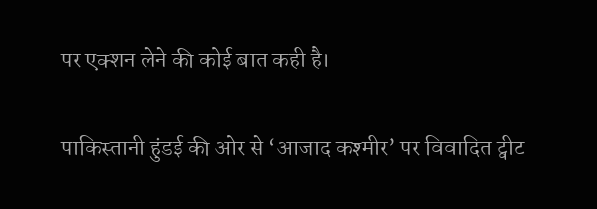पर एक्शन लेने की कोई बात कही है।

पाकिस्तानी हुंडई की ओर से ‘आजाद कश्मीर’ पर विवादित ट्वीट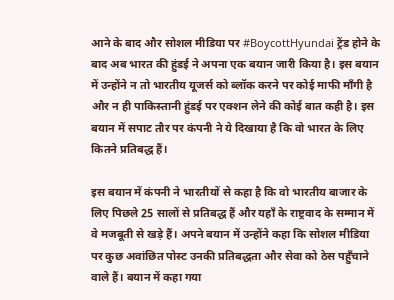आने के बाद और सोशल मीडिया पर #BoycottHyundai ट्रेंड होने के बाद अब भारत की हुंडई ने अपना एक बयान जारी किया है। इस बयान में उन्होंने न तो भारतीय यूजर्स को ब्लॉक करने पर कोई माफी माँगी है और न ही पाकिस्तानी हुंडई पर एक्शन लेने की कोई बात कही है। इस बयान में सपाट तौर पर कंपनी ने ये दिखाया है कि वो भारत के लिए कितने प्रतिबद्ध हैं।

इस बयान में कंपनी ने भारतीयों से कहा है कि वो भारतीय बाजार के लिए पिछले 25 सालों से प्रतिबद्ध हैं और यहाँ के राष्ट्रवाद के सम्मान में वे मजबूती से खड़े हैं। अपने बयान में उन्होंने कहा कि सोशल मीडिया पर कुछ अवांछित पोस्ट उनकी प्रतिबद्धता और सेवा को ठेस पहुँचाने वाले हैं। बयान में कहा गया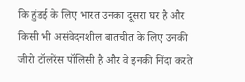कि हुंडई के लिए भारत उनका दूसरा घर है और किसी भी असंवेदनशील बातचीत के लिए उनकी जीरो टॉलरेंस पॉलिसी है और वे इनकी निंदा करते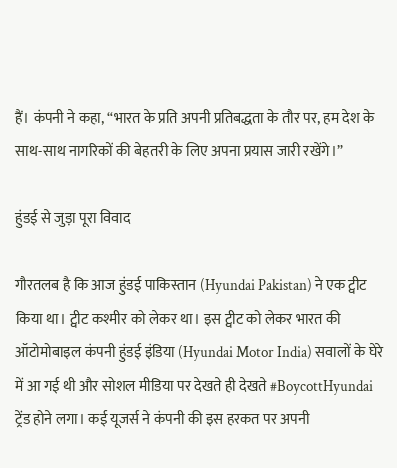हैं। कंपनी ने कहा, “भारत के प्रति अपनी प्रतिबद्धता के तौर पर, हम देश के साथ-साथ नागरिकों की बेहतरी के लिए अपना प्रयास जारी रखेंगे।”

हुंडई से जुड़ा पूरा विवाद

गौरतलब है कि आज हुंडई पाकिस्तान (Hyundai Pakistan) ने एक ट्वीट किया था। ट्वीट कश्मीर को लेकर था। इस ट्वीट को लेकर भारत की ऑटोमोबाइल कंपनी हुंडई इंडिया (Hyundai Motor India) सवालों के घेरे में आ गई थी और सोशल मीडिया पर देखते ही देखते #BoycottHyundai ट्रेंड होने लगा। कई यूजर्स ने कंपनी की इस हरकत पर अपनी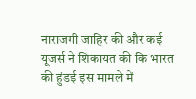नाराजगी जाहिर की और कई यूजर्स ने शिकायत की कि भारत की हुंडई इस मामले में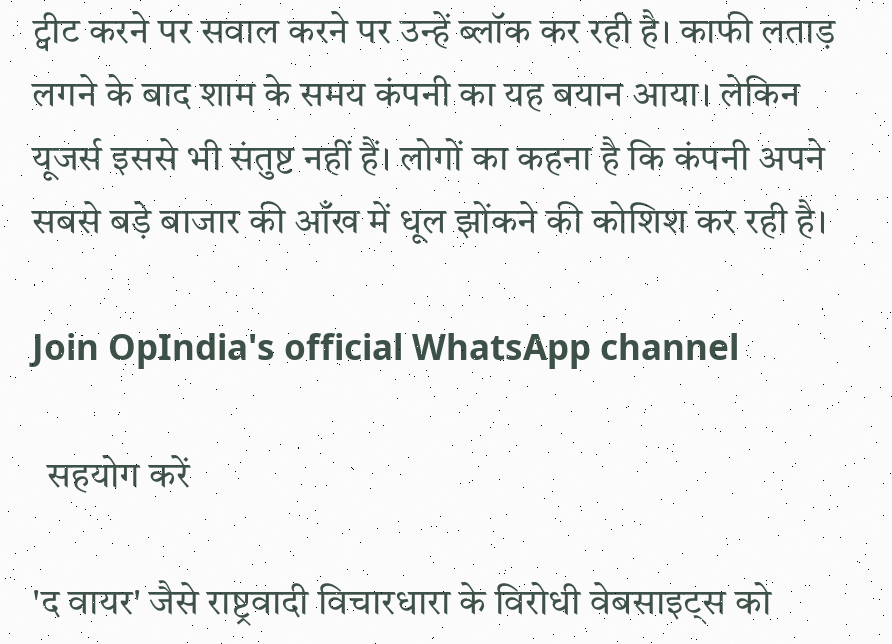ट्वीट करने पर सवाल करने पर उन्हें ब्लॉक कर रही है। काफी लताड़ लगने के बाद शाम के समय कंपनी का यह बयान आया। लेकिन यूजर्स इससे भी संतुष्ट नहीं हैं। लोगों का कहना है कि कंपनी अपने सबसे बड़े बाजार की आँख में धूल झोंकने की कोशिश कर रही है।

Join OpIndia's official WhatsApp channel

  सहयोग करें

'द वायर' जैसे राष्ट्रवादी विचारधारा के विरोधी वेबसाइट्स को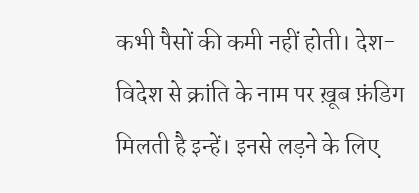कभी पैसों की कमी नहीं होती। देश-विदेश से क्रांति के नाम पर ख़ूब फ़ंडिग मिलती है इन्हें। इनसे लड़ने के लिए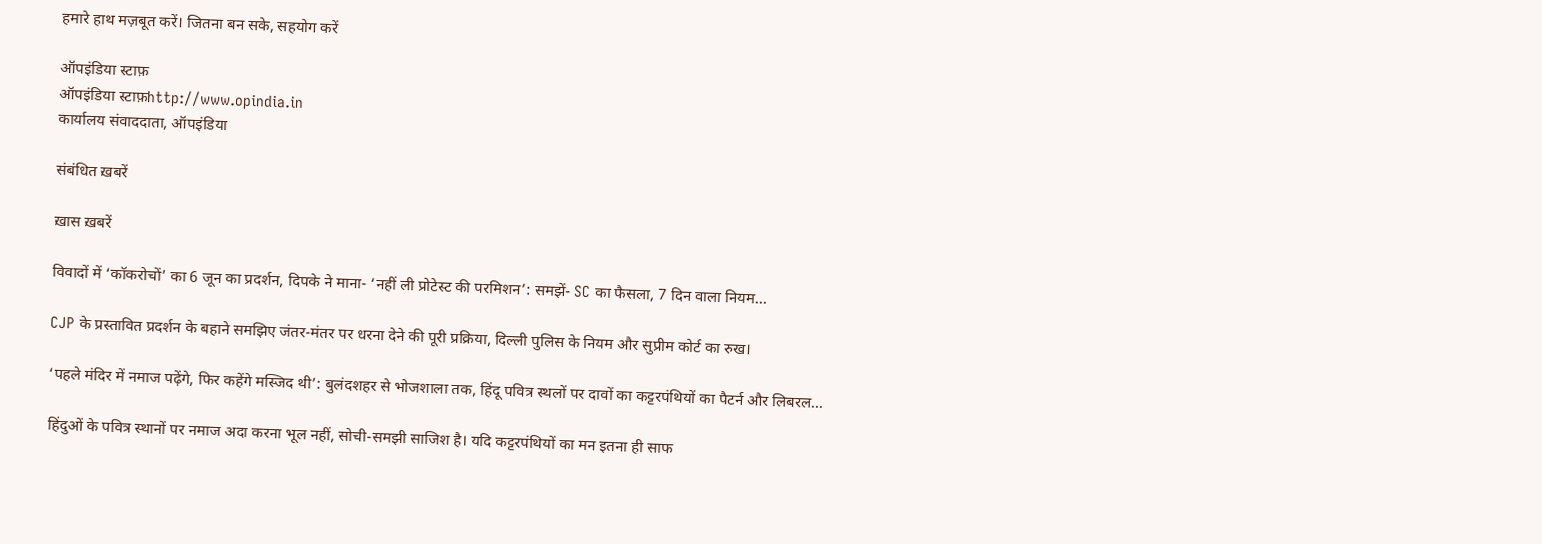हमारे हाथ मज़बूत करें। जितना बन सके, सहयोग करें

ऑपइंडिया स्टाफ़
ऑपइंडिया स्टाफ़http://www.opindia.in
कार्यालय संवाददाता, ऑपइंडिया

संबंधित ख़बरें

ख़ास ख़बरें

विवादों में ‘कॉकरोचों’ का 6 जून का प्रदर्शन, दिपके ने माना- ‘नहीं ली प्रोटेस्ट की परमिशन’: समझें- SC का फैसला, 7 दिन वाला नियम...

CJP के प्रस्तावित प्रदर्शन के बहाने समझिए जंतर-मंतर पर धरना देने की पूरी प्रक्रिया, दिल्ली पुलिस के नियम और सुप्रीम कोर्ट का रुख।

‘पहले मंदिर में नमाज पढ़ेंगे, फिर कहेंगे मस्जिद थी’: बुलंदशहर से भोजशाला तक, हिंदू पवित्र स्थलों पर दावों का कट्टरपंथियों का पैटर्न और लिबरल...

हिंदुओं के पवित्र स्थानों पर नमाज अदा करना भूल नहीं, सोची-समझी साजिश है। यदि कट्टरपंथियों का मन इतना ही साफ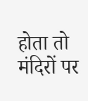होता तो मंदिरों पर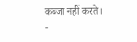कब्जा नहीं करते।
-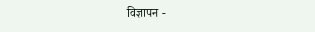विज्ञापन -